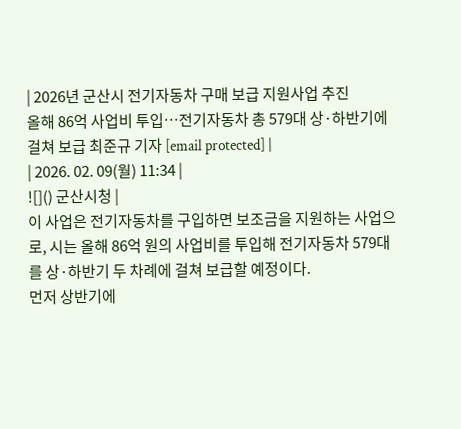| 2026년 군산시 전기자동차 구매 보급 지원사업 추진
올해 86억 사업비 투입…전기자동차 총 579대 상·하반기에 걸쳐 보급 최준규 기자 [email protected] |
| 2026. 02. 09(월) 11:34 |
![]() 군산시청 |
이 사업은 전기자동차를 구입하면 보조금을 지원하는 사업으로, 시는 올해 86억 원의 사업비를 투입해 전기자동차 579대를 상·하반기 두 차례에 걸쳐 보급할 예정이다.
먼저 상반기에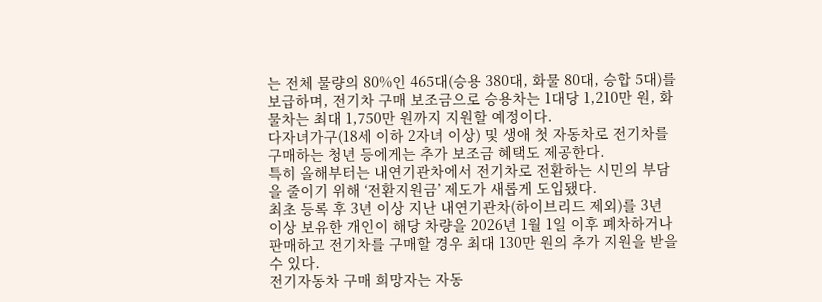는 전체 물량의 80%인 465대(승용 380대, 화물 80대, 승합 5대)를 보급하며, 전기차 구매 보조금으로 승용차는 1대당 1,210만 원, 화물차는 최대 1,750만 원까지 지원할 예정이다.
다자녀가구(18세 이하 2자녀 이상) 및 생애 첫 자동차로 전기차를 구매하는 청년 등에게는 추가 보조금 혜택도 제공한다.
특히 올해부터는 내연기관차에서 전기차로 전환하는 시민의 부담을 줄이기 위해 ‘전환지원금’ 제도가 새롭게 도입됐다.
최초 등록 후 3년 이상 지난 내연기관차(하이브리드 제외)를 3년 이상 보유한 개인이 해당 차량을 2026년 1월 1일 이후 폐차하거나 판매하고 전기차를 구매할 경우 최대 130만 원의 추가 지원을 받을 수 있다.
전기자동차 구매 희망자는 자동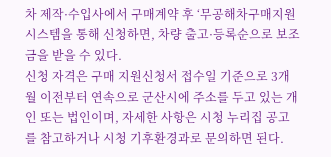차 제작·수입사에서 구매계약 후 ‘무공해차구매지원시스템을 통해 신청하면, 차량 출고·등록순으로 보조금을 받을 수 있다.
신청 자격은 구매 지원신청서 접수일 기준으로 3개월 이전부터 연속으로 군산시에 주소를 두고 있는 개인 또는 법인이며, 자세한 사항은 시청 누리집 공고를 참고하거나 시청 기후환경과로 문의하면 된다.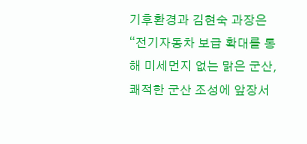기후환경과 김현숙 과장은 “전기자동차 보급 확대를 통해 미세먼지 없는 맑은 군산, 쾌적한 군산 조성에 앞장서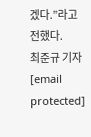겠다.”라고 전했다.
최준규 기자 [email protected]